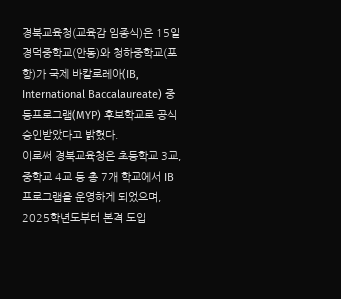경북교육청(교육감 임종식)은 15일 경덕중학교(안동)와 청하중학교(포항)가 국제 바칼로레아(IB, International Baccalaureate) 중등프로그램(MYP) 후보학교로 공식 승인받았다고 밝혔다.
이로써 경북교육청은 초등학교 3교, 중학교 4교 등 총 7개 학교에서 IB 프로그램을 운영하게 되었으며, 2025학년도부터 본격 도입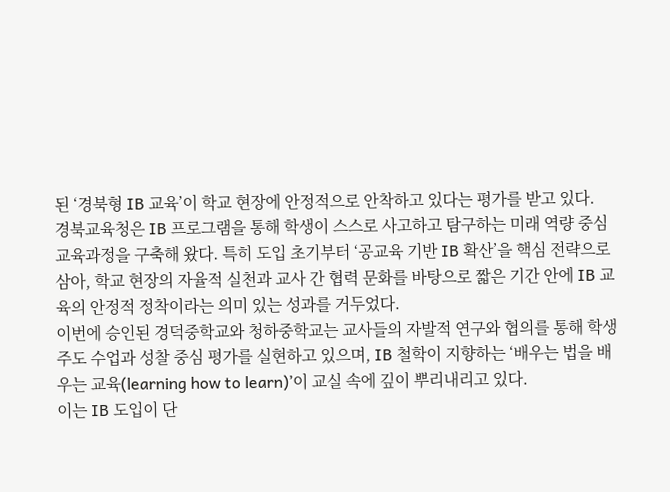된 ‘경북형 IB 교육’이 학교 현장에 안정적으로 안착하고 있다는 평가를 받고 있다.
경북교육청은 IB 프로그램을 통해 학생이 스스로 사고하고 탐구하는 미래 역량 중심 교육과정을 구축해 왔다. 특히 도입 초기부터 ‘공교육 기반 IB 확산’을 핵심 전략으로 삼아, 학교 현장의 자율적 실천과 교사 간 협력 문화를 바탕으로 짧은 기간 안에 IB 교육의 안정적 정착이라는 의미 있는 성과를 거두었다.
이번에 승인된 경덕중학교와 청하중학교는 교사들의 자발적 연구와 협의를 통해 학생 주도 수업과 성찰 중심 평가를 실현하고 있으며, IB 철학이 지향하는 ‘배우는 법을 배우는 교육(learning how to learn)’이 교실 속에 깊이 뿌리내리고 있다.
이는 IB 도입이 단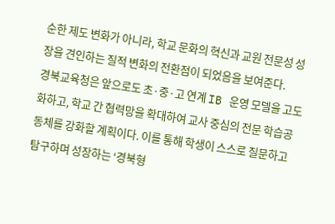순한 제도 변화가 아니라, 학교 문화의 혁신과 교원 전문성 성장을 견인하는 질적 변화의 전환점이 되었음을 보여준다.
경북교육청은 앞으로도 초·중·고 연계 IB 운영 모델을 고도화하고, 학교 간 협력망을 확대하여 교사 중심의 전문 학습공동체를 강화할 계획이다. 이를 통해 학생이 스스로 질문하고 탐구하며 성장하는 ‘경북형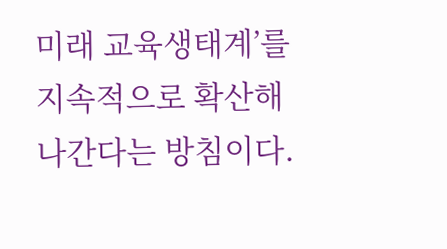미래 교육생태계’를 지속적으로 확산해 나간다는 방침이다.